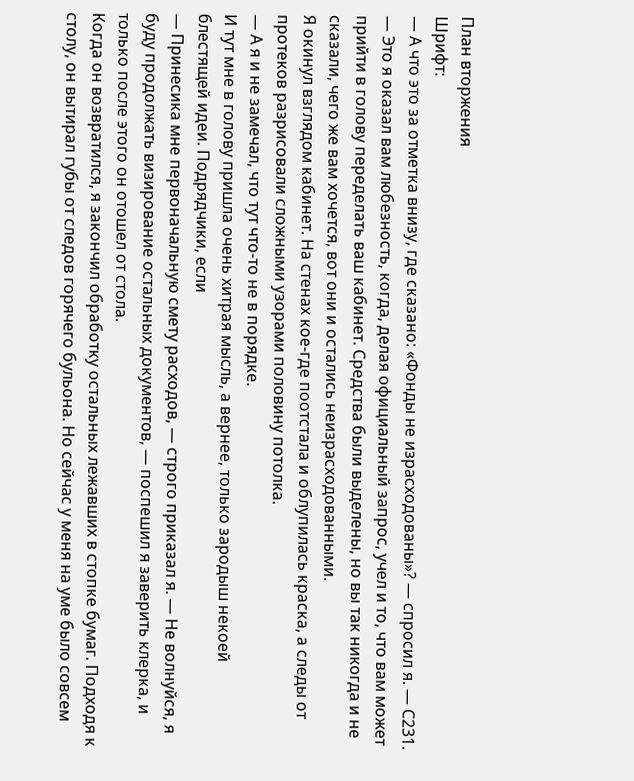План вторжения
Шрифт:
— А что это за отметка внизу, где сказано: «Фонды не израсходованы»? — спросил я. — С231.
— Это я оказал вам любезность, когда, делая официальный запрос, учел и то, что вам может прийти в голову переделать ваш кабинет. Средства были выделены, но вы так никогда и не сказали, чего же вам хочется, вот они и остались неизрасходованными.
Я окинул взглядом кабинет. На стенах кое-где поотстала и облупилась краска, а следы от протеков разрисовали сложными узорами половину потолка.
— А я и не замечал, что тут что-то не в порядке.
И тут мне в голову пришла очень хитрая мысль, а вернее, только зародыш некоей блестящей идеи. Подрядчики, если
— Принесика мне первоначальную смету расходов, — строго приказал я. — Не волнуйся, я буду продолжать визирование остальных документов, — поспешил я заверить клерка, и только после этого он отошел от стола.
Когда он возвратился, я закончил обработку остальных лежавших в стопке бумаг. Подходя к столу, он вытирал губы от следов горячего бульона. Но сейчас у меня на уме было совсем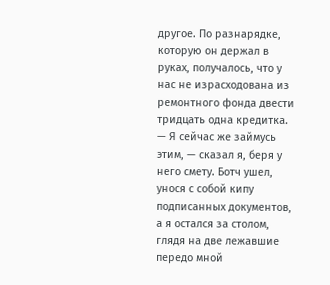другое. По разнарядке, которую он держал в руках, получалось, что у нас не израсходована из ремонтного фонда двести тридцать одна кредитка.
— Я сейчас же займусь этим, — сказал я, беря у него смету. Ботч ушел, унося с собой кипу подписанных документов, а я остался за столом, глядя на две лежавшие передо мной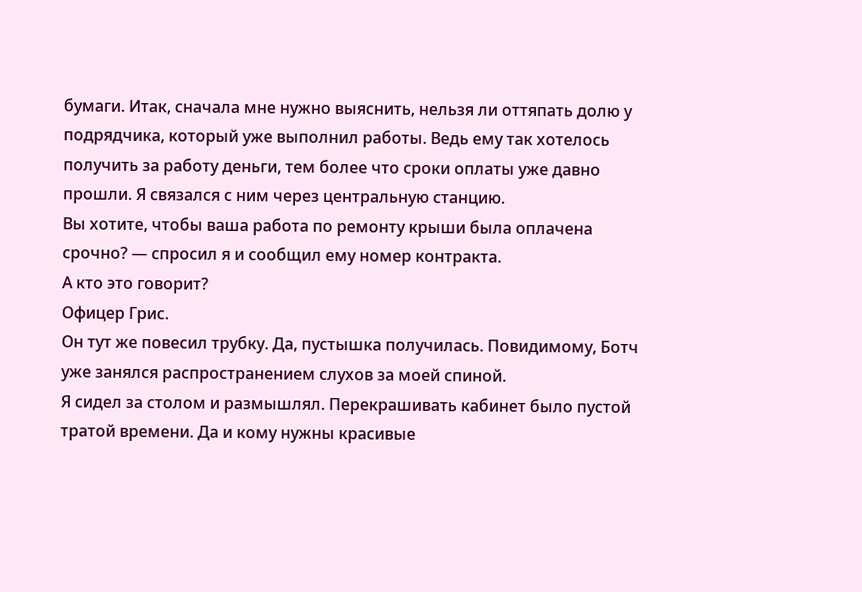бумаги. Итак, сначала мне нужно выяснить, нельзя ли оттяпать долю у подрядчика, который уже выполнил работы. Ведь ему так хотелось получить за работу деньги, тем более что сроки оплаты уже давно прошли. Я связался с ним через центральную станцию.
Вы хотите, чтобы ваша работа по ремонту крыши была оплачена срочно? — спросил я и сообщил ему номер контракта.
А кто это говорит?
Офицер Грис.
Он тут же повесил трубку. Да, пустышка получилась. Повидимому, Ботч уже занялся распространением слухов за моей спиной.
Я сидел за столом и размышлял. Перекрашивать кабинет было пустой тратой времени. Да и кому нужны красивые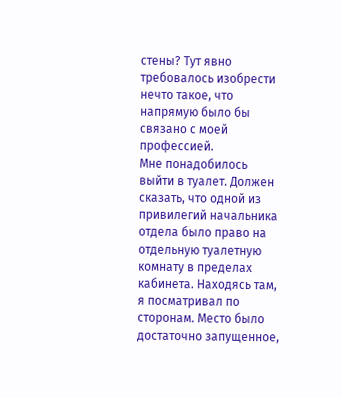стены? Тут явно требовалось изобрести нечто такое, что напрямую было бы связано с моей профессией.
Мне понадобилось выйти в туалет. Должен сказать, что одной из привилегий начальника отдела было право на отдельную туалетную комнату в пределах кабинета. Находясь там, я посматривал по сторонам. Место было достаточно запущенное,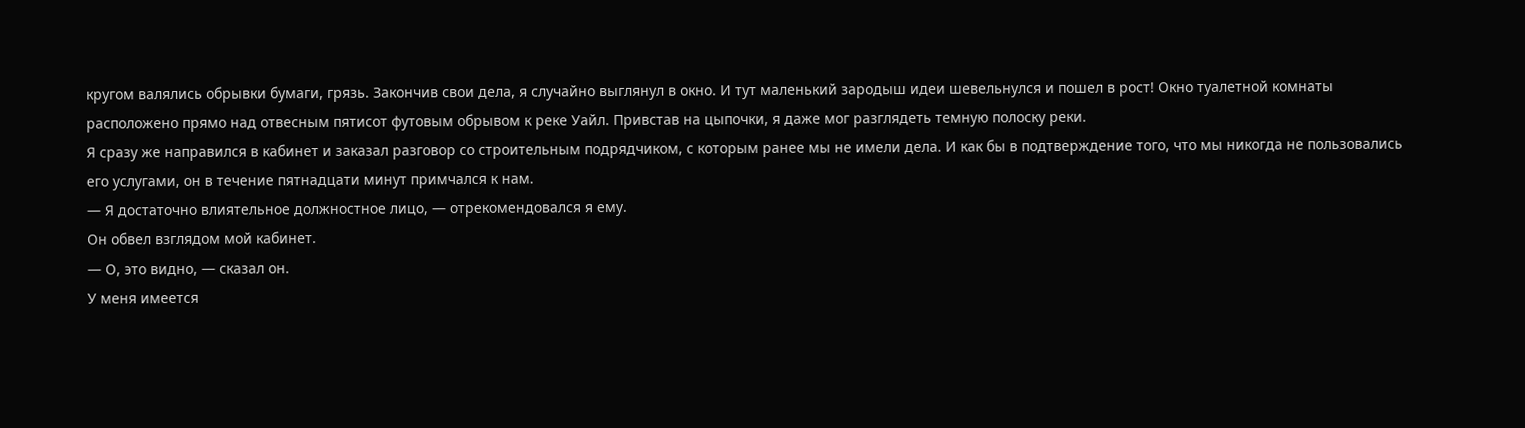кругом валялись обрывки бумаги, грязь. Закончив свои дела, я случайно выглянул в окно. И тут маленький зародыш идеи шевельнулся и пошел в рост! Окно туалетной комнаты расположено прямо над отвесным пятисот футовым обрывом к реке Уайл. Привстав на цыпочки, я даже мог разглядеть темную полоску реки.
Я сразу же направился в кабинет и заказал разговор со строительным подрядчиком, с которым ранее мы не имели дела. И как бы в подтверждение того, что мы никогда не пользовались его услугами, он в течение пятнадцати минут примчался к нам.
— Я достаточно влиятельное должностное лицо, — отрекомендовался я ему.
Он обвел взглядом мой кабинет.
— О, это видно, — сказал он.
У меня имеется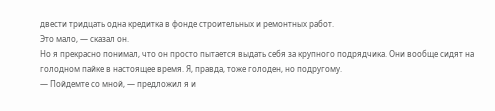двести тридцать одна кредитка в фонде строительных и ремонтных работ.
Это мало, — сказал он.
Но я прекрасно понимал, что он просто пытается выдать себя за крупного подрядчика. Они вообще сидят на голодном пайке в настоящее время. Я, правда, тоже голоден, но подругому.
— Пойдемте со мной, — предложил я и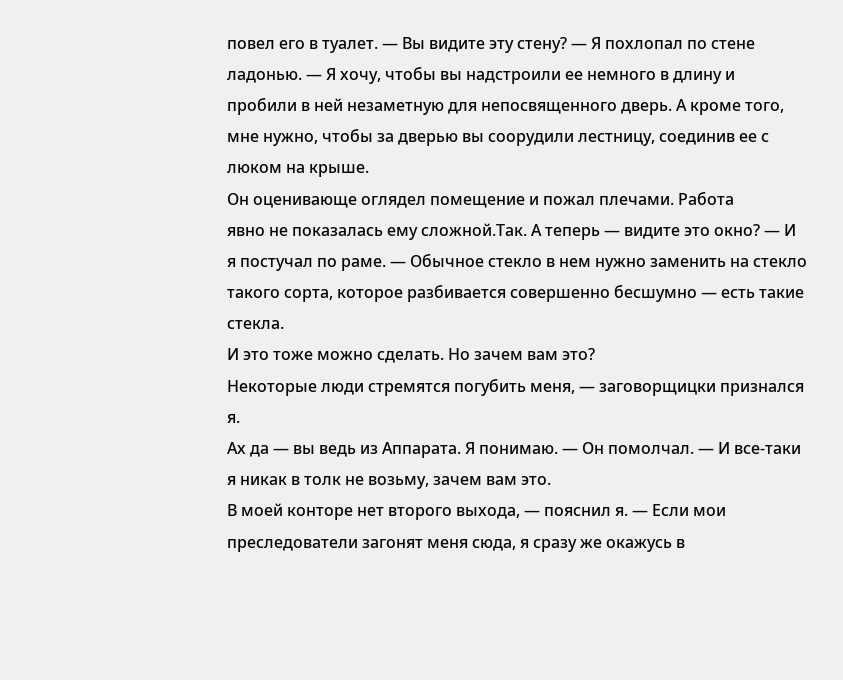повел его в туалет. — Вы видите эту стену? — Я похлопал по стене ладонью. — Я хочу, чтобы вы надстроили ее немного в длину и пробили в ней незаметную для непосвященного дверь. А кроме того, мне нужно, чтобы за дверью вы соорудили лестницу, соединив ее с люком на крыше.
Он оценивающе оглядел помещение и пожал плечами. Работа
явно не показалась ему сложной.Так. А теперь — видите это окно? — И я постучал по раме. — Обычное стекло в нем нужно заменить на стекло такого сорта, которое разбивается совершенно бесшумно — есть такие стекла.
И это тоже можно сделать. Но зачем вам это?
Некоторые люди стремятся погубить меня, — заговорщицки признался я.
Ах да — вы ведь из Аппарата. Я понимаю. — Он помолчал. — И все-таки я никак в толк не возьму, зачем вам это.
В моей конторе нет второго выхода, — пояснил я. — Если мои преследователи загонят меня сюда, я сразу же окажусь в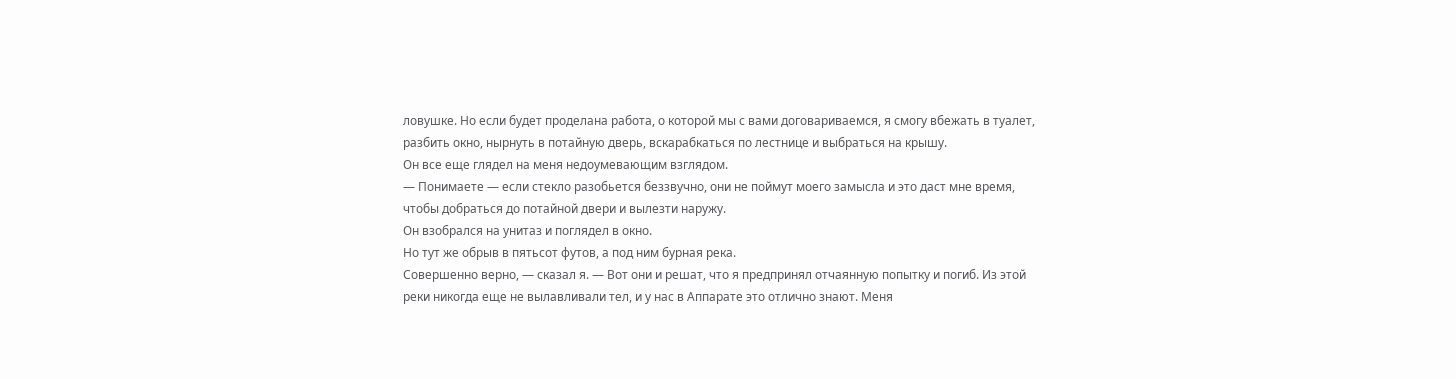ловушке. Но если будет проделана работа, о которой мы с вами договариваемся, я смогу вбежать в туалет, разбить окно, нырнуть в потайную дверь, вскарабкаться по лестнице и выбраться на крышу.
Он все еще глядел на меня недоумевающим взглядом.
— Понимаете — если стекло разобьется беззвучно, они не поймут моего замысла и это даст мне время, чтобы добраться до потайной двери и вылезти наружу.
Он взобрался на унитаз и поглядел в окно.
Но тут же обрыв в пятьсот футов, а под ним бурная река.
Совершенно верно, — сказал я. — Вот они и решат, что я предпринял отчаянную попытку и погиб. Из этой реки никогда еще не вылавливали тел, и у нас в Аппарате это отлично знают. Меня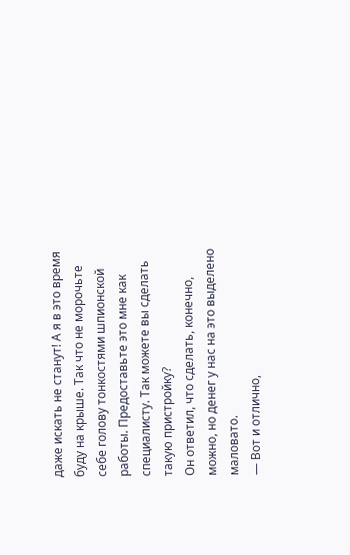даже искать не станут! А я в это время буду на крыше. Так что не морочьте себе голову тонкостями шпионской работы. Предоставьте это мне как специалисту. Так можете вы сделать такую пристройку?
Он ответил, что сделать, конечно, можно, но денег у нас на это выделено маловато.
— Вот и отлично,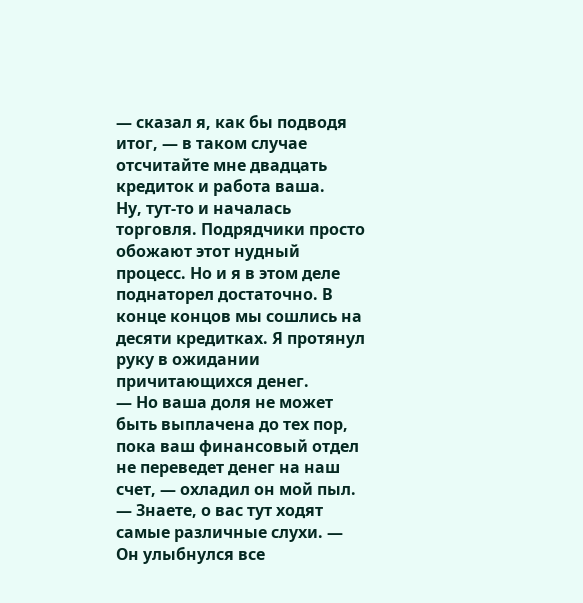— сказал я, как бы подводя итог, — в таком случае отсчитайте мне двадцать кредиток и работа ваша.
Ну, тут-то и началась торговля. Подрядчики просто обожают этот нудный процесс. Но и я в этом деле поднаторел достаточно. В конце концов мы сошлись на десяти кредитках. Я протянул руку в ожидании причитающихся денег.
— Но ваша доля не может быть выплачена до тех пор, пока ваш финансовый отдел не переведет денег на наш счет, — охладил он мой пыл. — Знаете, о вас тут ходят самые различные слухи. — Он улыбнулся все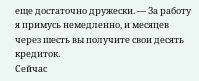еще достаточно дружески. — За работу я примусь немедленно, и месяцев через шесть вы получите свои десять кредиток.
Сейчас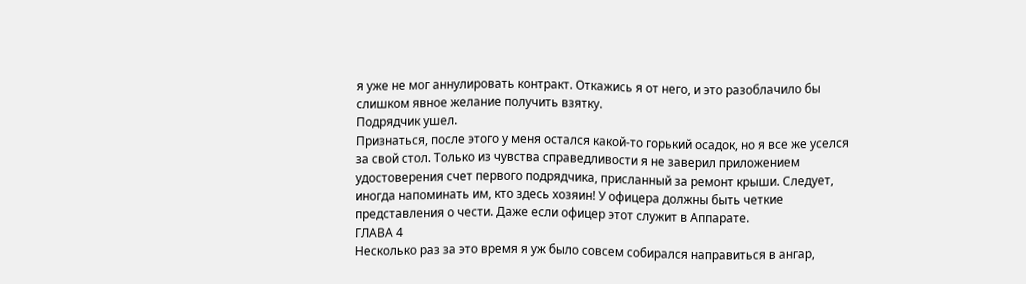я уже не мог аннулировать контракт. Откажись я от него, и это разоблачило бы слишком явное желание получить взятку.
Подрядчик ушел.
Признаться, после этого у меня остался какой-то горький осадок, но я все же уселся за свой стол. Только из чувства справедливости я не заверил приложением удостоверения счет первого подрядчика, присланный за ремонт крыши. Следует, иногда напоминать им, кто здесь хозяин! У офицера должны быть четкие представления о чести. Даже если офицер этот служит в Аппарате.
ГЛАВА 4
Несколько раз за это время я уж было совсем собирался направиться в ангар,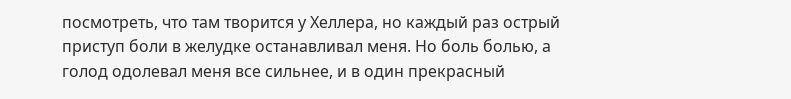посмотреть, что там творится у Хеллера, но каждый раз острый приступ боли в желудке останавливал меня. Но боль болью, а голод одолевал меня все сильнее, и в один прекрасный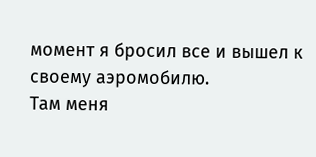момент я бросил все и вышел к своему аэромобилю.
Там меня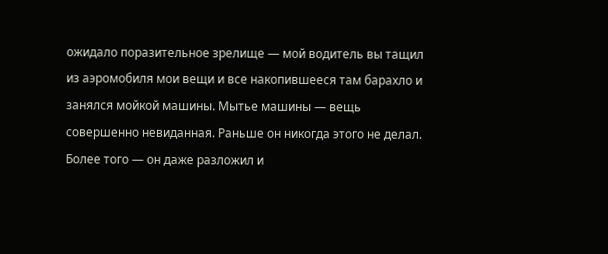ожидало поразительное зрелище — мой водитель вы тащил из аэромобиля мои вещи и все накопившееся там барахло и занялся мойкой машины. Мытье машины — вещь совершенно невиданная. Раньше он никогда этого не делал. Более того — он даже разложил и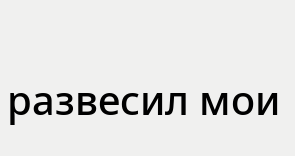развесил мои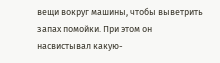вещи вокруг машины, чтобы выветрить запах помойки. При этом он насвистывал какую-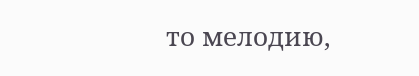то мелодию,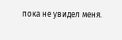пока не увидел меня.